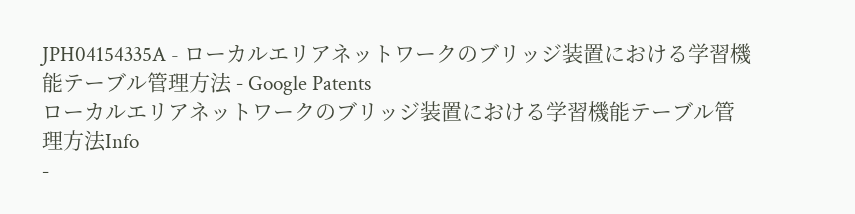JPH04154335A - ローカルエリアネットワークのブリッジ装置における学習機能テーブル管理方法 - Google Patents
ローカルエリアネットワークのブリッジ装置における学習機能テーブル管理方法Info
-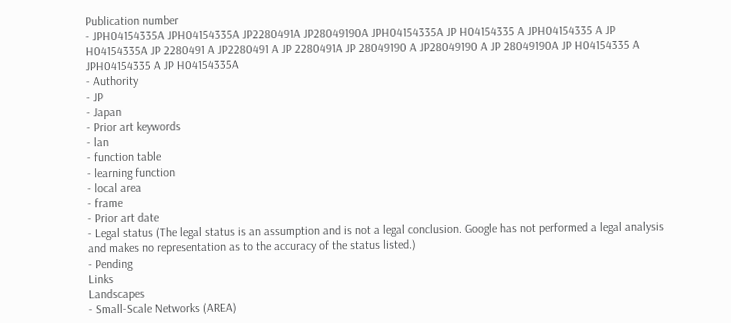Publication number
- JPH04154335A JPH04154335A JP2280491A JP28049190A JPH04154335A JP H04154335 A JPH04154335 A JP H04154335A JP 2280491 A JP2280491 A JP 2280491A JP 28049190 A JP28049190 A JP 28049190A JP H04154335 A JPH04154335 A JP H04154335A
- Authority
- JP
- Japan
- Prior art keywords
- lan
- function table
- learning function
- local area
- frame
- Prior art date
- Legal status (The legal status is an assumption and is not a legal conclusion. Google has not performed a legal analysis and makes no representation as to the accuracy of the status listed.)
- Pending
Links
Landscapes
- Small-Scale Networks (AREA)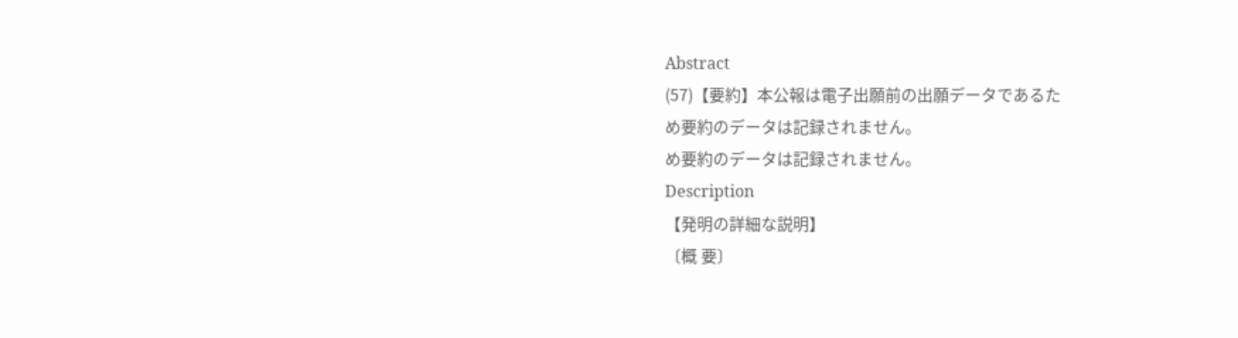Abstract
(57)【要約】本公報は電子出願前の出願データであるた
め要約のデータは記録されません。
め要約のデータは記録されません。
Description
【発明の詳細な説明】
〔概 要〕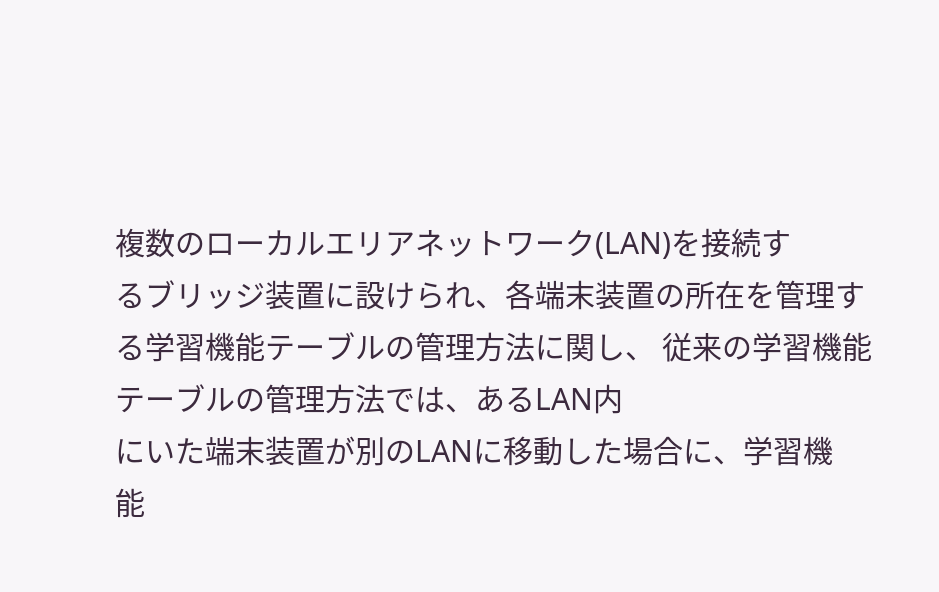複数のローカルエリアネットワーク(LAN)を接続す
るブリッジ装置に設けられ、各端末装置の所在を管理す
る学習機能テーブルの管理方法に関し、 従来の学習機能テーブルの管理方法では、あるLAN内
にいた端末装置が別のLANに移動した場合に、学習機
能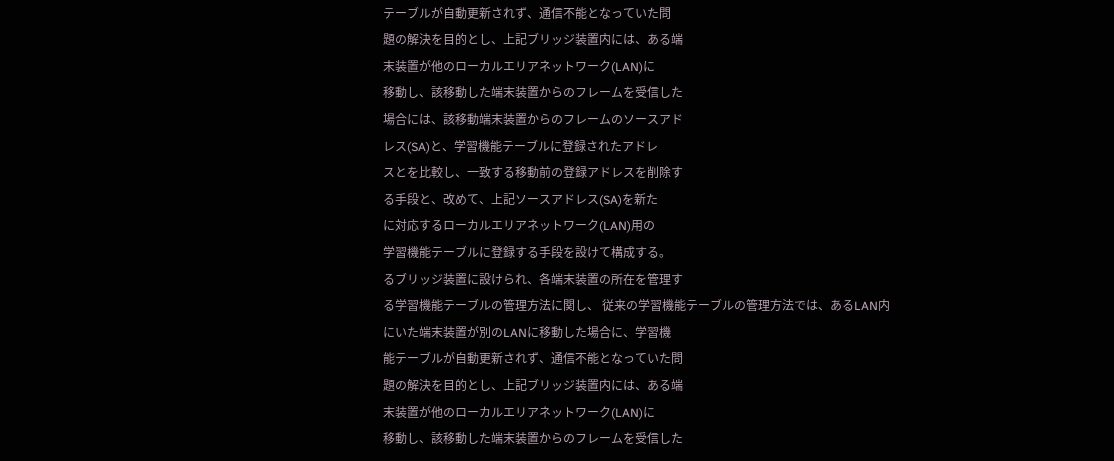テーブルが自動更新されず、通信不能となっていた問
題の解決を目的とし、上記ブリッジ装置内には、ある端
末装置が他のローカルエリアネットワーク(LAN)に
移動し、該移動した端末装置からのフレームを受信した
場合には、該移動端末装置からのフレームのソースアド
レス(SA)と、学習機能テーブルに登録されたアドレ
スとを比較し、一致する移動前の登録アドレスを削除す
る手段と、改めて、上記ソースアドレス(SA)を新た
に対応するローカルエリアネットワーク(LAN)用の
学習機能テーブルに登録する手段を設けて構成する。
るブリッジ装置に設けられ、各端末装置の所在を管理す
る学習機能テーブルの管理方法に関し、 従来の学習機能テーブルの管理方法では、あるLAN内
にいた端末装置が別のLANに移動した場合に、学習機
能テーブルが自動更新されず、通信不能となっていた問
題の解決を目的とし、上記ブリッジ装置内には、ある端
末装置が他のローカルエリアネットワーク(LAN)に
移動し、該移動した端末装置からのフレームを受信した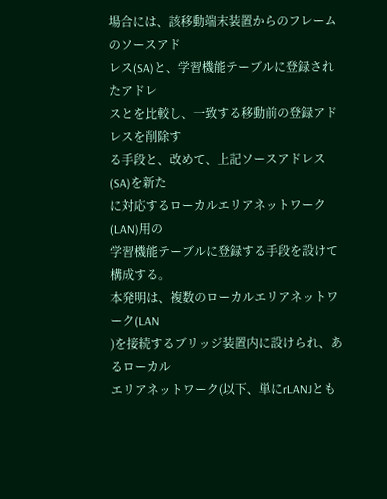場合には、該移動端末装置からのフレームのソースアド
レス(SA)と、学習機能テーブルに登録されたアドレ
スとを比較し、一致する移動前の登録アドレスを削除す
る手段と、改めて、上記ソースアドレス(SA)を新た
に対応するローカルエリアネットワーク(LAN)用の
学習機能テーブルに登録する手段を設けて構成する。
本発明は、複数のローカルエリアネットワーク(LAN
)を接続するブリッジ装置内に設けられ、あるローカル
エリアネットワーク(以下、単にrLANJとも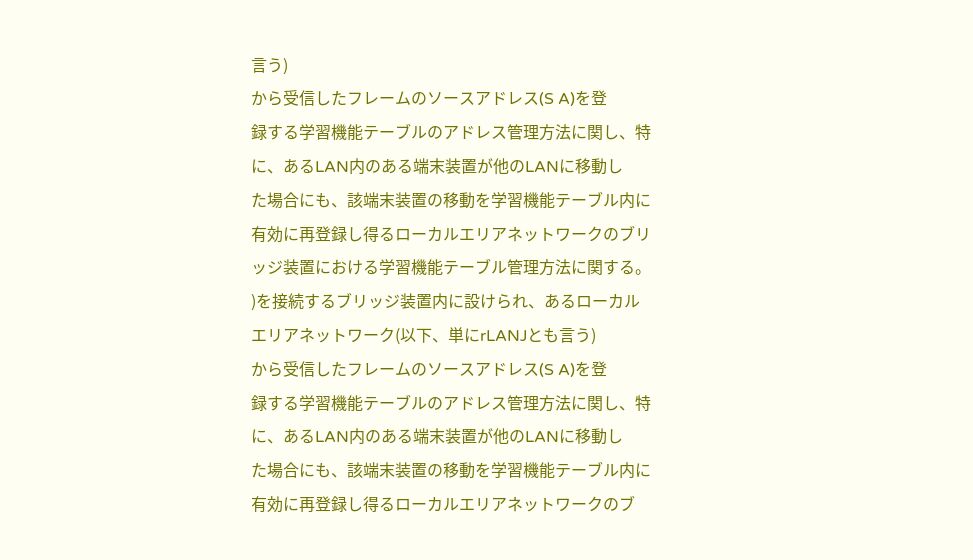言う)
から受信したフレームのソースアドレス(S A)を登
録する学習機能テーブルのアドレス管理方法に関し、特
に、あるLAN内のある端末装置が他のLANに移動し
た場合にも、該端末装置の移動を学習機能テーブル内に
有効に再登録し得るローカルエリアネットワークのブリ
ッジ装置における学習機能テーブル管理方法に関する。
)を接続するブリッジ装置内に設けられ、あるローカル
エリアネットワーク(以下、単にrLANJとも言う)
から受信したフレームのソースアドレス(S A)を登
録する学習機能テーブルのアドレス管理方法に関し、特
に、あるLAN内のある端末装置が他のLANに移動し
た場合にも、該端末装置の移動を学習機能テーブル内に
有効に再登録し得るローカルエリアネットワークのブ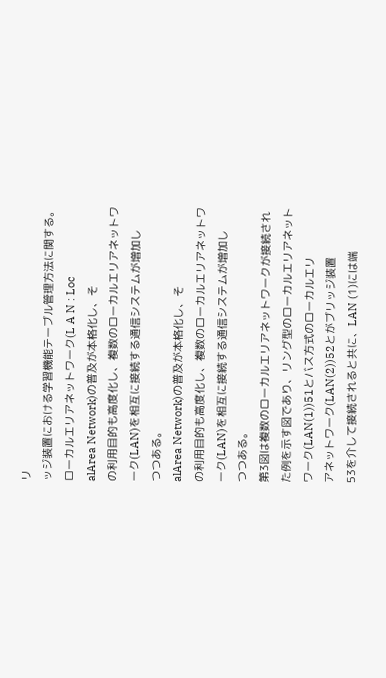リ
ッジ装置における学習機能テーブル管理方法に関する。
ローカルエリアネットワーク(L A N : Loc
alArea Network)の普及が本格化し、そ
の利用目的も高度化し、複数のローカルエリアネットワ
ーク(LAN)を相互に接続する通信システムが増加し
つつある。
alArea Network)の普及が本格化し、そ
の利用目的も高度化し、複数のローカルエリアネットワ
ーク(LAN)を相互に接続する通信システムが増加し
つつある。
第3図は複数のローカルエリアネットワークが接続され
た例を示す図であり、リング型のローカルエリアネット
ワーク(LAN(1))51とバス方式のローカルエリ
アネットワーク(LAN(2))52とがブリッジ装置
53を介して接続されると共に、LAN (1)には端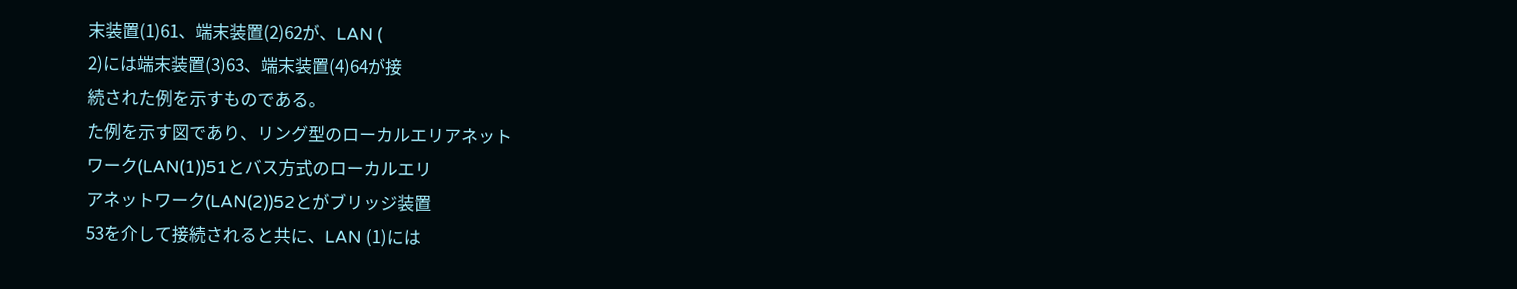末装置(1)61、端末装置(2)62が、LAN (
2)には端末装置(3)63、端末装置(4)64が接
続された例を示すものである。
た例を示す図であり、リング型のローカルエリアネット
ワーク(LAN(1))51とバス方式のローカルエリ
アネットワーク(LAN(2))52とがブリッジ装置
53を介して接続されると共に、LAN (1)には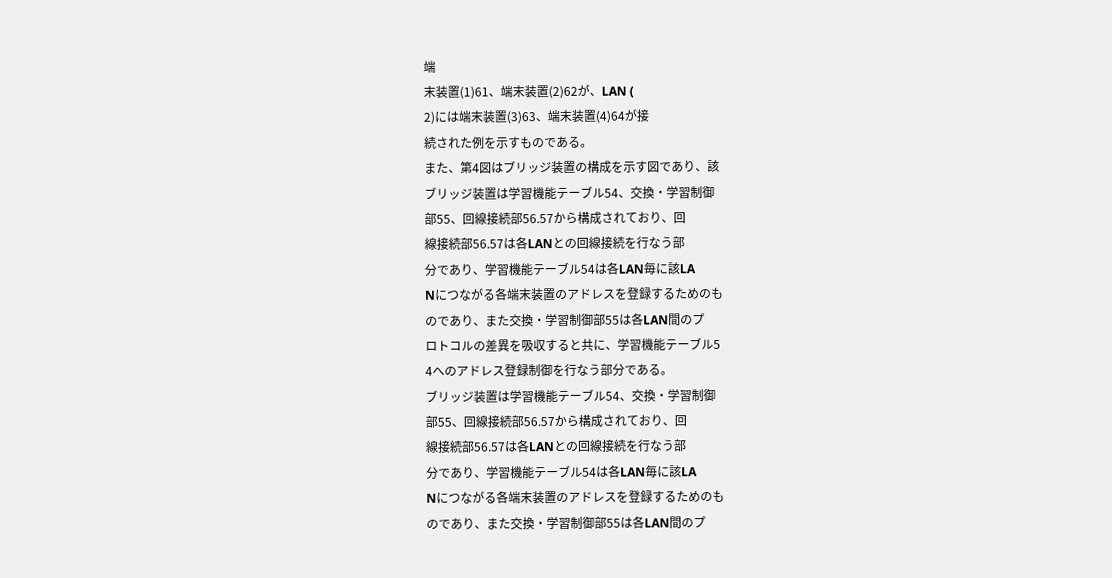端
末装置(1)61、端末装置(2)62が、LAN (
2)には端末装置(3)63、端末装置(4)64が接
続された例を示すものである。
また、第4図はブリッジ装置の構成を示す図であり、該
ブリッジ装置は学習機能テーブル54、交換・学習制御
部55、回線接続部56.57から構成されており、回
線接続部56.57は各LANとの回線接続を行なう部
分であり、学習機能テーブル54は各LAN毎に該LA
Nにつながる各端末装置のアドレスを登録するためのも
のであり、また交換・学習制御部55は各LAN間のプ
ロトコルの差異を吸収すると共に、学習機能テーブル5
4へのアドレス登録制御を行なう部分である。
ブリッジ装置は学習機能テーブル54、交換・学習制御
部55、回線接続部56.57から構成されており、回
線接続部56.57は各LANとの回線接続を行なう部
分であり、学習機能テーブル54は各LAN毎に該LA
Nにつながる各端末装置のアドレスを登録するためのも
のであり、また交換・学習制御部55は各LAN間のプ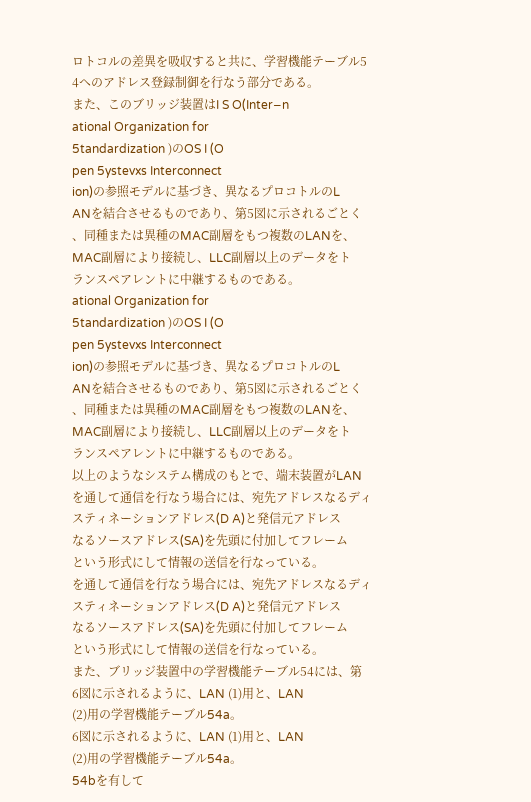ロトコルの差異を吸収すると共に、学習機能テーブル5
4へのアドレス登録制御を行なう部分である。
また、このブリッジ装置はI S O(Inter−n
ational Organization for
5tandardization )のOS I (O
pen 5ystevxs Interconnect
ion)の参照モデルに基づき、異なるプロコトルのL
ANを結合させるものであり、第5図に示されるごとく
、同種または異種のMAC副層をもつ複数のLANを、
MAC副層により接続し、LLC副層以上のデータをト
ランスペアレントに中継するものである。
ational Organization for
5tandardization )のOS I (O
pen 5ystevxs Interconnect
ion)の参照モデルに基づき、異なるプロコトルのL
ANを結合させるものであり、第5図に示されるごとく
、同種または異種のMAC副層をもつ複数のLANを、
MAC副層により接続し、LLC副層以上のデータをト
ランスペアレントに中継するものである。
以上のようなシステム構成のもとで、端末装置がLAN
を通して通信を行なう場合には、宛先アドレスなるディ
スティネーションアドレス(D A)と発信元アドレス
なるソースアドレス(SA)を先頭に付加してフレーム
という形式にして情報の送信を行なっている。
を通して通信を行なう場合には、宛先アドレスなるディ
スティネーションアドレス(D A)と発信元アドレス
なるソースアドレス(SA)を先頭に付加してフレーム
という形式にして情報の送信を行なっている。
また、ブリッジ装置中の学習機能テーブル54には、第
6図に示されるように、LAN (1)用と、LAN
(2)用の学習機能テーブル54a。
6図に示されるように、LAN (1)用と、LAN
(2)用の学習機能テーブル54a。
54bを有して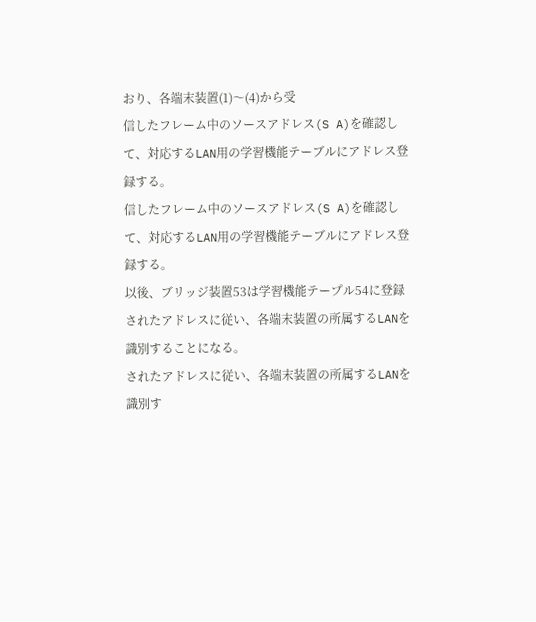おり、各端末装置(1)〜(4)から受
信したフレーム中のソースアドレス(S A)を確認し
て、対応するLAN用の学習機能テーブルにアドレス登
録する。
信したフレーム中のソースアドレス(S A)を確認し
て、対応するLAN用の学習機能テーブルにアドレス登
録する。
以後、ブリッジ装置53は学習機能テープル54に登録
されたアドレスに従い、各端末装置の所属するLANを
識別することになる。
されたアドレスに従い、各端末装置の所属するLANを
識別す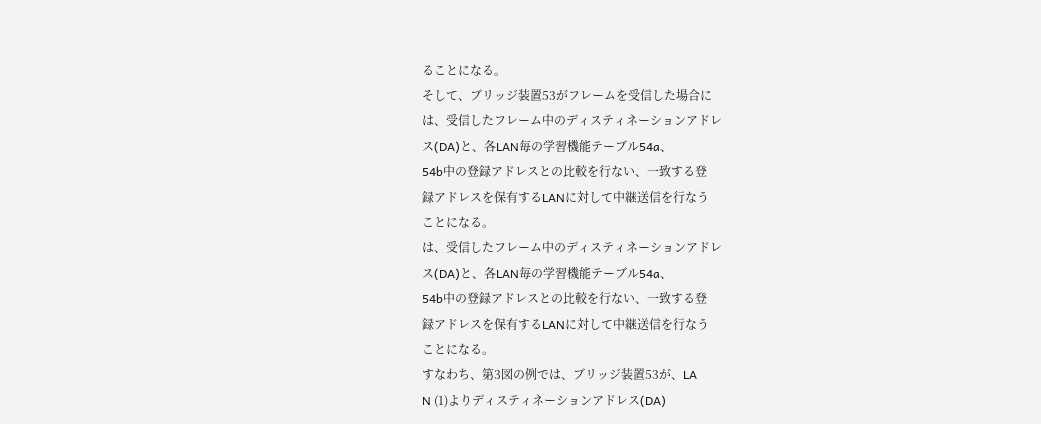ることになる。
そして、ブリッジ装置53がフレームを受信した場合に
は、受信したフレーム中のディスティネーションアドレ
ス(DA)と、各LAN毎の学習機能テーブル54a、
54b中の登録アドレスとの比較を行ない、一致する登
録アドレスを保有するLANに対して中継送信を行なう
ことになる。
は、受信したフレーム中のディスティネーションアドレ
ス(DA)と、各LAN毎の学習機能テーブル54a、
54b中の登録アドレスとの比較を行ない、一致する登
録アドレスを保有するLANに対して中継送信を行なう
ことになる。
すなわち、第3図の例では、ブリッジ装置53が、LA
N (1)よりディスティネーションアドレス(DA)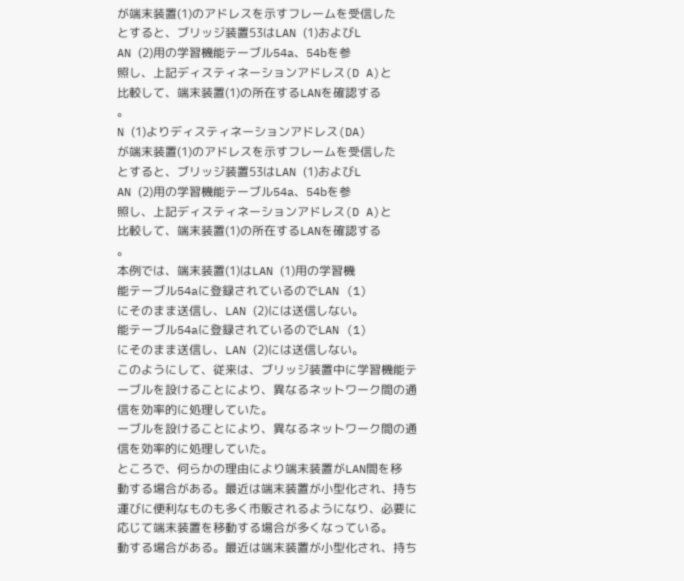が端末装置(1)のアドレスを示すフレームを受信した
とすると、ブリッジ装置53はLAN (1)およびL
AN (2)用の学習機能テーブル54a、54bを参
照し、上記ディスティネーションアドレス(D A)と
比較して、端末装置(1)の所在するLANを確認する
。
N (1)よりディスティネーションアドレス(DA)
が端末装置(1)のアドレスを示すフレームを受信した
とすると、ブリッジ装置53はLAN (1)およびL
AN (2)用の学習機能テーブル54a、54bを参
照し、上記ディスティネーションアドレス(D A)と
比較して、端末装置(1)の所在するLANを確認する
。
本例では、端末装置(1)はLAN (1)用の学習機
能テーブル54aに登録されているのでLAN (1)
にそのまま送信し、LAN (2)には送信しない。
能テーブル54aに登録されているのでLAN (1)
にそのまま送信し、LAN (2)には送信しない。
このようにして、従来は、ブリッジ装置中に学習機能テ
ーブルを設けることにより、異なるネットワーク間の通
信を効率的に処理していた。
ーブルを設けることにより、異なるネットワーク間の通
信を効率的に処理していた。
ところで、何らかの理由により端末装置がLAN間を移
動する場合がある。最近は端末装置が小型化され、持ち
運びに便利なものも多く市販されるようになり、必要に
応じて端末装置を移動する場合が多くなっている。
動する場合がある。最近は端末装置が小型化され、持ち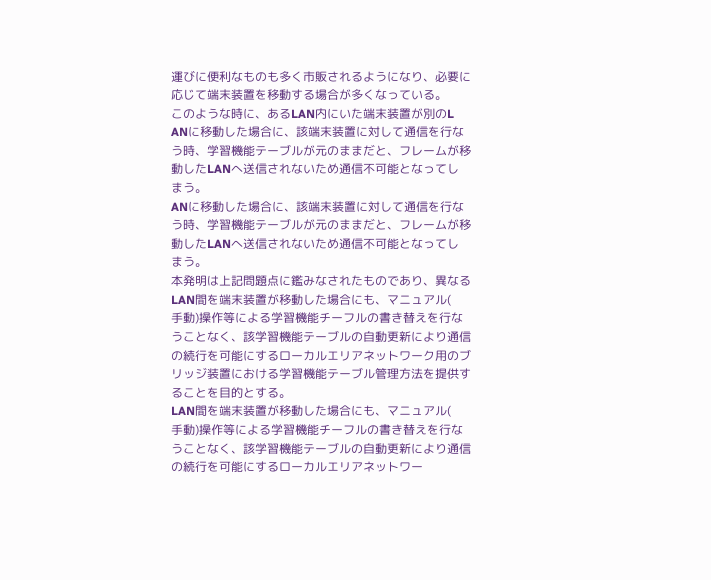運びに便利なものも多く市販されるようになり、必要に
応じて端末装置を移動する場合が多くなっている。
このような時に、あるLAN内にいた端末装置が別のL
ANに移動した場合に、該端末装置に対して通信を行な
う時、学習機能テーブルが元のままだと、フレームが移
動したLANへ送信されないため通信不可能となってし
まう。
ANに移動した場合に、該端末装置に対して通信を行な
う時、学習機能テーブルが元のままだと、フレームが移
動したLANへ送信されないため通信不可能となってし
まう。
本発明は上記問題点に鑑みなされたものであり、異なる
LAN間を端末装置が移動した場合にも、マニュアル(
手動)操作等による学習機能チーフルの書き替えを行な
うことなく、該学習機能テーブルの自動更新により通信
の続行を可能にするローカルエリアネットワーク用のブ
リッジ装置における学習機能テーブル管理方法を提供す
ることを目的とする。
LAN間を端末装置が移動した場合にも、マニュアル(
手動)操作等による学習機能チーフルの書き替えを行な
うことなく、該学習機能テーブルの自動更新により通信
の続行を可能にするローカルエリアネットワー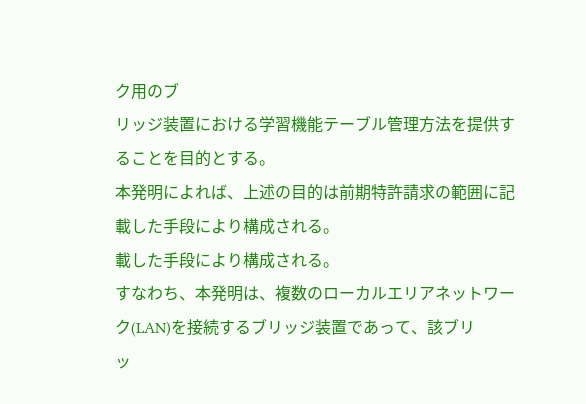ク用のブ
リッジ装置における学習機能テーブル管理方法を提供す
ることを目的とする。
本発明によれば、上述の目的は前期特許請求の範囲に記
載した手段により構成される。
載した手段により構成される。
すなわち、本発明は、複数のローカルエリアネットワー
ク(LAN)を接続するブリッジ装置であって、該ブリ
ッ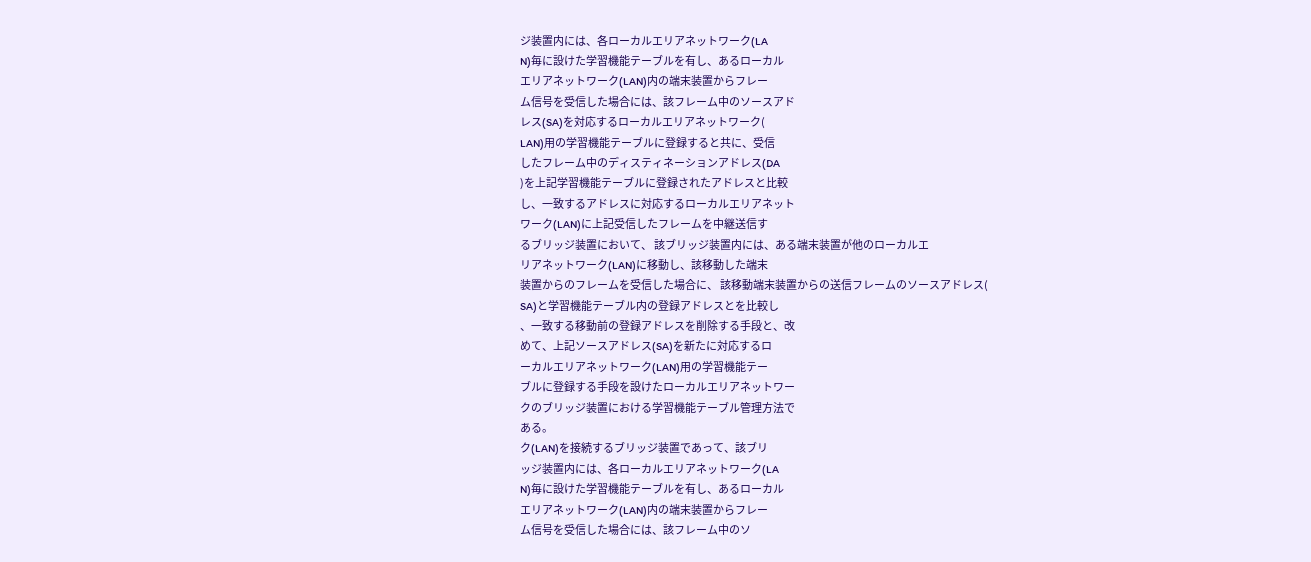ジ装置内には、各ローカルエリアネットワーク(LA
N)毎に設けた学習機能テーブルを有し、あるローカル
エリアネットワーク(LAN)内の端末装置からフレー
ム信号を受信した場合には、該フレーム中のソースアド
レス(SA)を対応するローカルエリアネットワーク(
LAN)用の学習機能テーブルに登録すると共に、受信
したフレーム中のディスティネーションアドレス(DA
)を上記学習機能テーブルに登録されたアドレスと比較
し、一致するアドレスに対応するローカルエリアネット
ワーク(LAN)に上記受信したフレームを中継送信す
るブリッジ装置において、 該ブリッジ装置内には、ある端末装置が他のローカルエ
リアネットワーク(LAN)に移動し、該移動した端末
装置からのフレームを受信した場合に、 該移動端末装置からの送信フレームのソースアドレス(
SA)と学習機能テーブル内の登録アドレスとを比較し
、一致する移動前の登録アドレスを削除する手段と、改
めて、上記ソースアドレス(SA)を新たに対応するロ
ーカルエリアネットワーク(LAN)用の学習機能テー
ブルに登録する手段を設けたローカルエリアネットワー
クのブリッジ装置における学習機能テーブル管理方法で
ある。
ク(LAN)を接続するブリッジ装置であって、該ブリ
ッジ装置内には、各ローカルエリアネットワーク(LA
N)毎に設けた学習機能テーブルを有し、あるローカル
エリアネットワーク(LAN)内の端末装置からフレー
ム信号を受信した場合には、該フレーム中のソ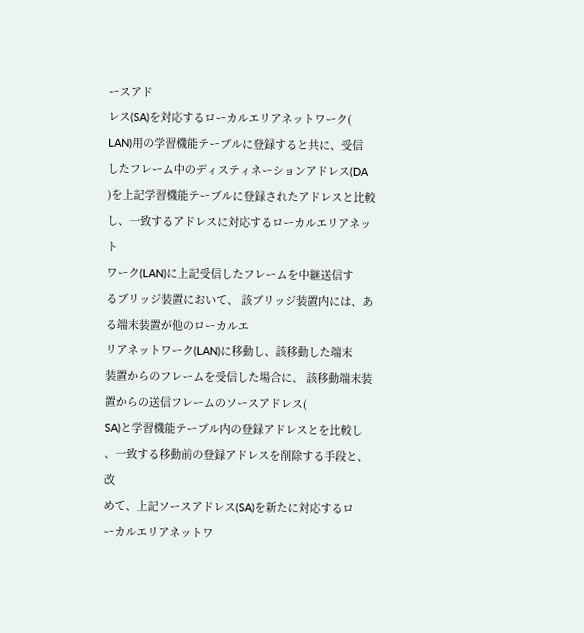ースアド
レス(SA)を対応するローカルエリアネットワーク(
LAN)用の学習機能テーブルに登録すると共に、受信
したフレーム中のディスティネーションアドレス(DA
)を上記学習機能テーブルに登録されたアドレスと比較
し、一致するアドレスに対応するローカルエリアネット
ワーク(LAN)に上記受信したフレームを中継送信す
るブリッジ装置において、 該ブリッジ装置内には、ある端末装置が他のローカルエ
リアネットワーク(LAN)に移動し、該移動した端末
装置からのフレームを受信した場合に、 該移動端末装置からの送信フレームのソースアドレス(
SA)と学習機能テーブル内の登録アドレスとを比較し
、一致する移動前の登録アドレスを削除する手段と、改
めて、上記ソースアドレス(SA)を新たに対応するロ
ーカルエリアネットワ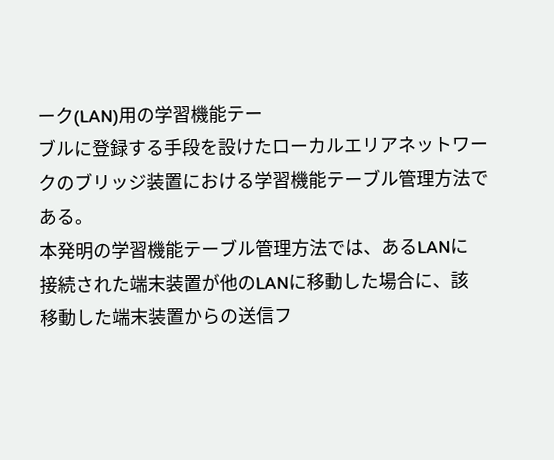ーク(LAN)用の学習機能テー
ブルに登録する手段を設けたローカルエリアネットワー
クのブリッジ装置における学習機能テーブル管理方法で
ある。
本発明の学習機能テーブル管理方法では、あるLANに
接続された端末装置が他のLANに移動した場合に、該
移動した端末装置からの送信フ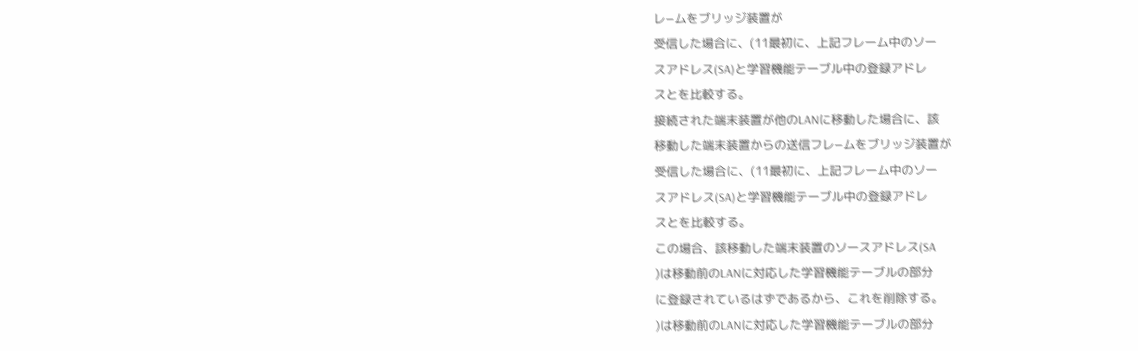レ−ムをブリッジ装置が
受信した場合に、(11最初に、上記フレーム中のソー
スアドレス(SA)と学習機能テーブル中の登録アドレ
スとを比較する。
接続された端末装置が他のLANに移動した場合に、該
移動した端末装置からの送信フレ−ムをブリッジ装置が
受信した場合に、(11最初に、上記フレーム中のソー
スアドレス(SA)と学習機能テーブル中の登録アドレ
スとを比較する。
この場合、該移動した端末装置のソースアドレス(SA
)は移動前のLANに対応した学習機能テーブルの部分
に登録されているはずであるから、これを削除する。
)は移動前のLANに対応した学習機能テーブルの部分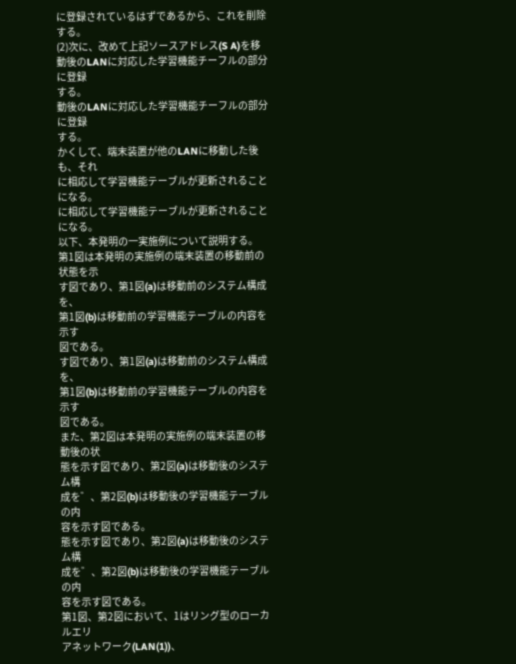に登録されているはずであるから、これを削除する。
(2)次に、改めて上記ソースアドレス(S A)を移
動後のLANに対応した学習機能チーフルの部分に登録
する。
動後のLANに対応した学習機能チーフルの部分に登録
する。
かくして、端末装置が他のLANに移動した後も、それ
に相応して学習機能テーブルが更新されることになる。
に相応して学習機能テーブルが更新されることになる。
以下、本発明の一実施例について説明する。
第1図は本発明の実施例の端末装置の移動前の状態を示
す図であり、第1図(a)は移動前のシステム構成を、
第1図(b)は移動前の学習機能テーブルの内容を示す
図である。
す図であり、第1図(a)は移動前のシステム構成を、
第1図(b)は移動前の学習機能テーブルの内容を示す
図である。
また、第2図は本発明の実施例の端末装置の移動後の状
態を示す図であり、第2図(a)は移動後のシステム構
成を゛、第2図(b)は移動後の学習機能テーブルの内
容を示す図である。
態を示す図であり、第2図(a)は移動後のシステム構
成を゛、第2図(b)は移動後の学習機能テーブルの内
容を示す図である。
第1図、第2図において、1はリング型のローカルエリ
アネットワーク(LAN(1))、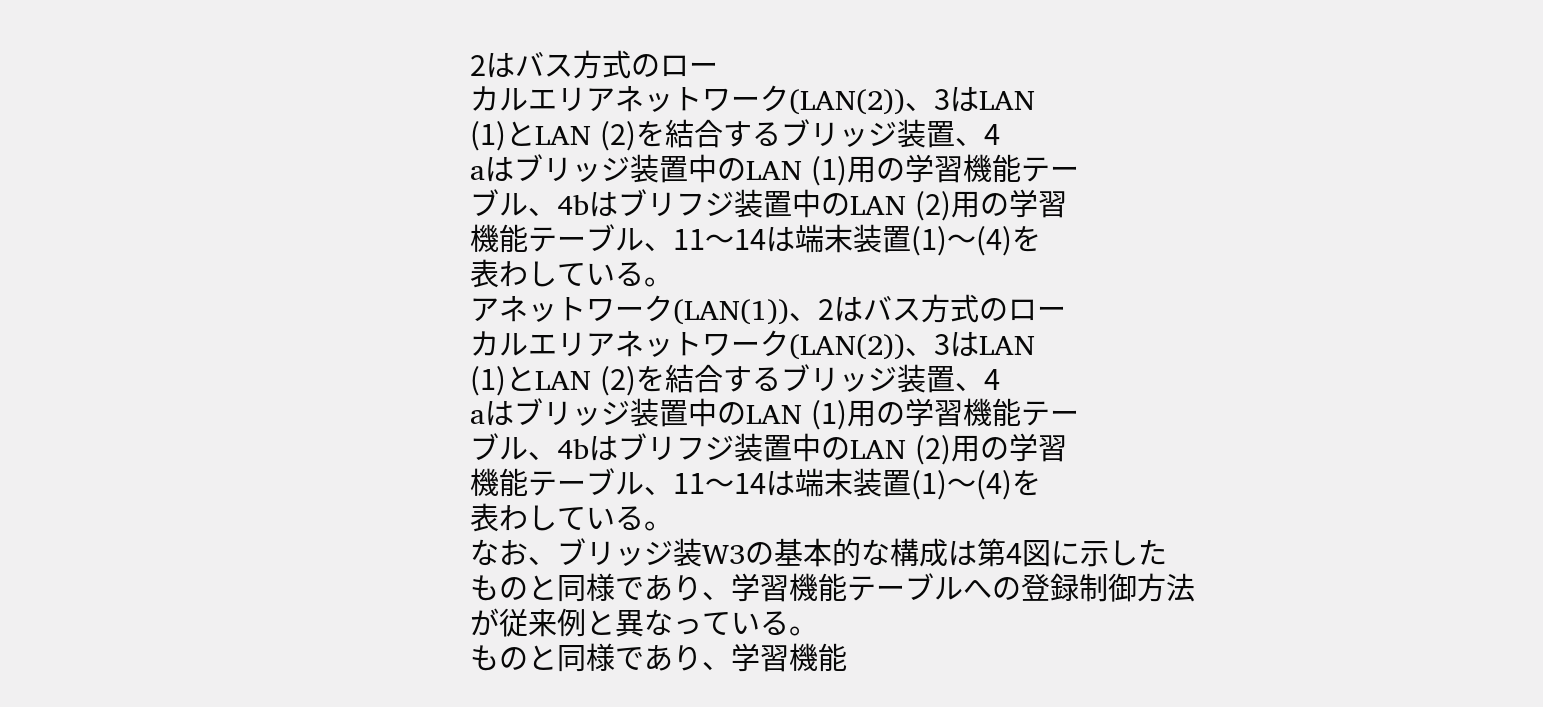2はバス方式のロー
カルエリアネットワーク(LAN(2))、3はLAN
(1)とLAN (2)を結合するブリッジ装置、4
aはブリッジ装置中のLAN (1)用の学習機能テー
ブル、4bはブリフジ装置中のLAN (2)用の学習
機能テーブル、11〜14は端末装置(1)〜(4)を
表わしている。
アネットワーク(LAN(1))、2はバス方式のロー
カルエリアネットワーク(LAN(2))、3はLAN
(1)とLAN (2)を結合するブリッジ装置、4
aはブリッジ装置中のLAN (1)用の学習機能テー
ブル、4bはブリフジ装置中のLAN (2)用の学習
機能テーブル、11〜14は端末装置(1)〜(4)を
表わしている。
なお、ブリッジ装W3の基本的な構成は第4図に示した
ものと同様であり、学習機能テーブルへの登録制御方法
が従来例と異なっている。
ものと同様であり、学習機能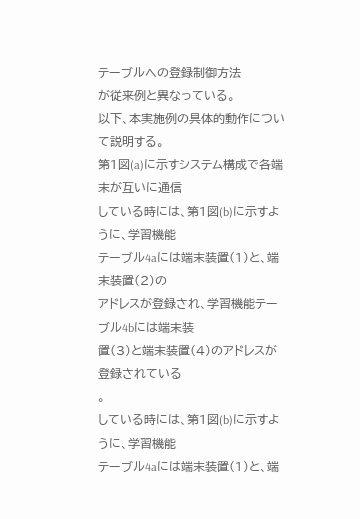テーブルへの登録制御方法
が従来例と異なっている。
以下、本実施例の具体的動作について説明する。
第1図(a)に示すシステム構成で各端末が互いに通信
している時には、第1図(b)に示すように、学習機能
テーブル4aには端末装置(1)と、端末装置(2)の
アドレスが登録され、学習機能テーブル4bには端末装
置(3)と端末装置(4)のアドレスが登録されている
。
している時には、第1図(b)に示すように、学習機能
テーブル4aには端末装置(1)と、端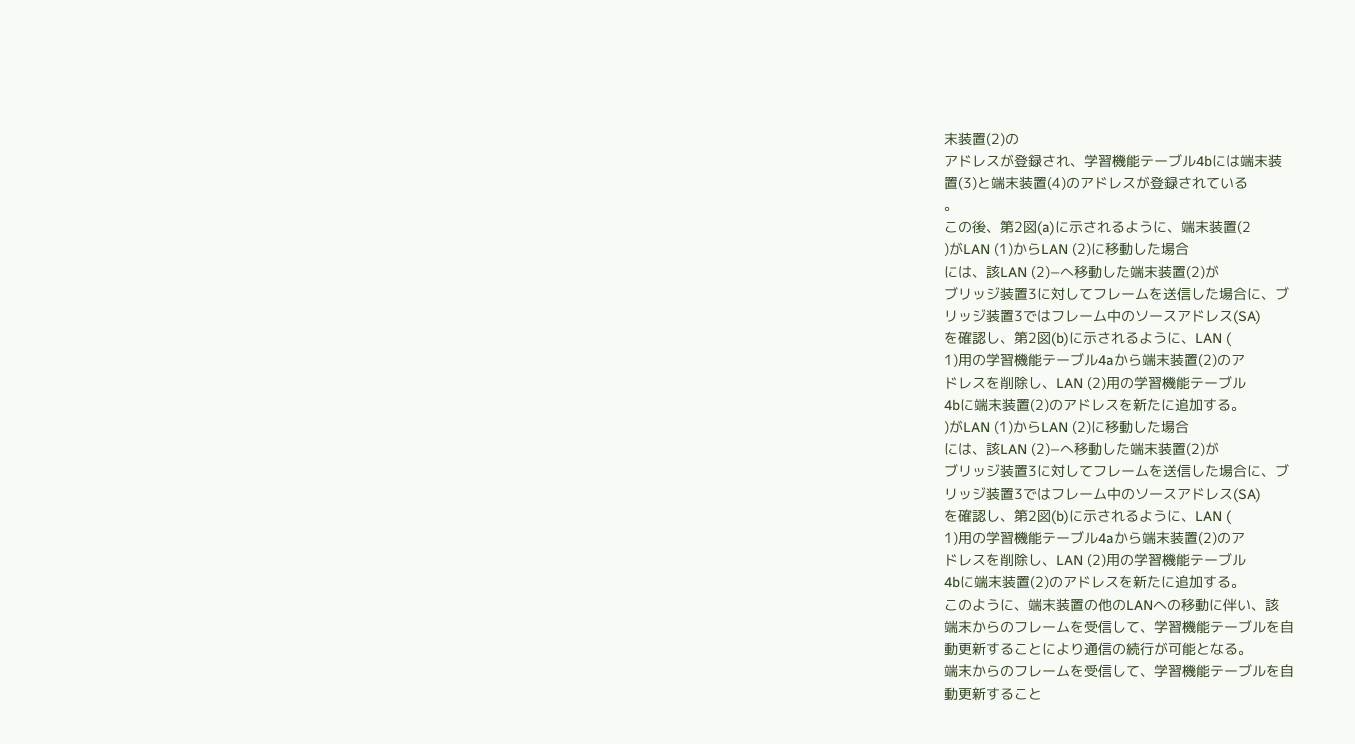末装置(2)の
アドレスが登録され、学習機能テーブル4bには端末装
置(3)と端末装置(4)のアドレスが登録されている
。
この後、第2図(a)に示されるように、端末装置(2
)がLAN (1)からLAN (2)に移動した場合
には、該LAN (2)−へ移動した端末装置(2)が
ブリッジ装置3に対してフレームを送信した場合に、ブ
リッジ装置3ではフレーム中のソースアドレス(SA)
を確認し、第2図(b)に示されるように、LAN (
1)用の学習機能テーブル4aから端末装置(2)のア
ドレスを削除し、LAN (2)用の学習機能テーブル
4bに端末装置(2)のアドレスを新たに追加する。
)がLAN (1)からLAN (2)に移動した場合
には、該LAN (2)−へ移動した端末装置(2)が
ブリッジ装置3に対してフレームを送信した場合に、ブ
リッジ装置3ではフレーム中のソースアドレス(SA)
を確認し、第2図(b)に示されるように、LAN (
1)用の学習機能テーブル4aから端末装置(2)のア
ドレスを削除し、LAN (2)用の学習機能テーブル
4bに端末装置(2)のアドレスを新たに追加する。
このように、端末装置の他のLANへの移動に伴い、該
端末からのフレームを受信して、学習機能テーブルを自
動更新することにより通信の続行が可能となる。
端末からのフレームを受信して、学習機能テーブルを自
動更新すること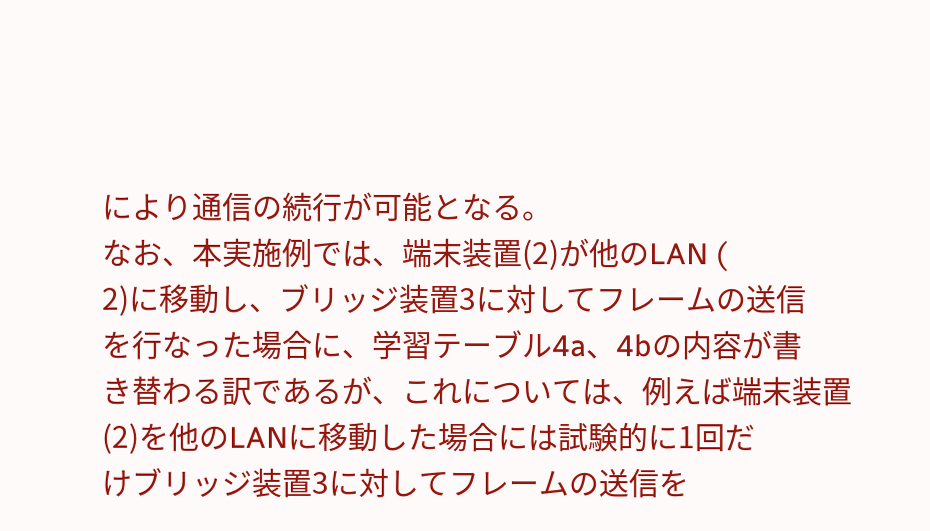により通信の続行が可能となる。
なお、本実施例では、端末装置(2)が他のLAN (
2)に移動し、ブリッジ装置3に対してフレームの送信
を行なった場合に、学習テーブル4a、4bの内容が書
き替わる訳であるが、これについては、例えば端末装置
(2)を他のLANに移動した場合には試験的に1回だ
けブリッジ装置3に対してフレームの送信を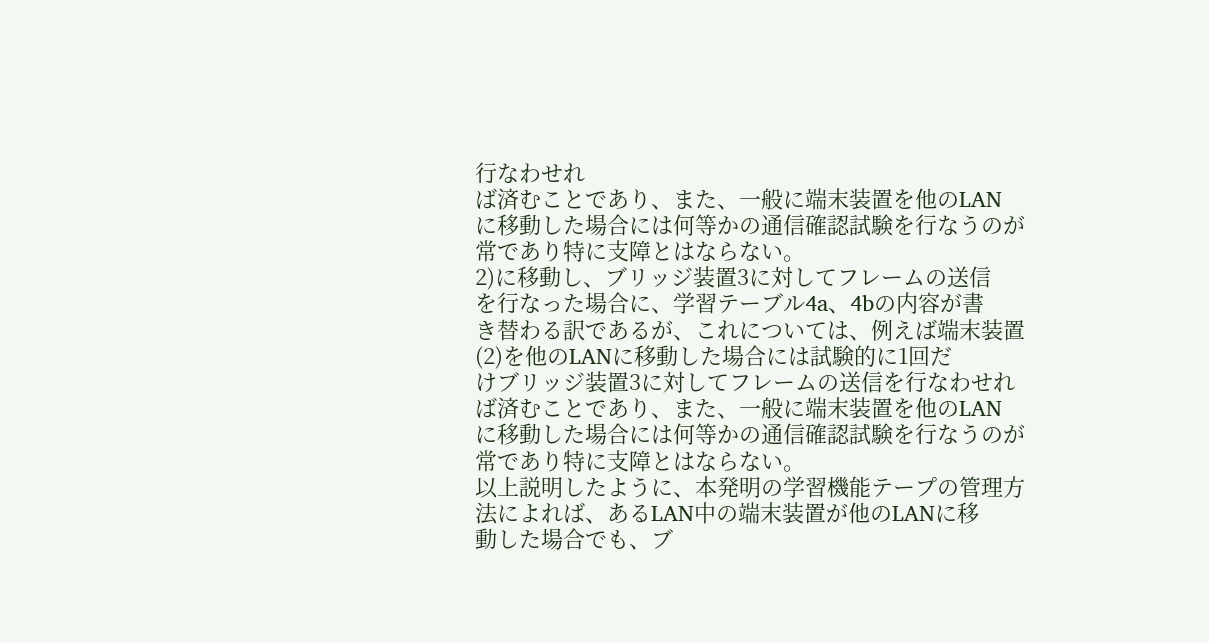行なわせれ
ば済むことであり、また、一般に端末装置を他のLAN
に移動した場合には何等かの通信確認試験を行なうのが
常であり特に支障とはならない。
2)に移動し、ブリッジ装置3に対してフレームの送信
を行なった場合に、学習テーブル4a、4bの内容が書
き替わる訳であるが、これについては、例えば端末装置
(2)を他のLANに移動した場合には試験的に1回だ
けブリッジ装置3に対してフレームの送信を行なわせれ
ば済むことであり、また、一般に端末装置を他のLAN
に移動した場合には何等かの通信確認試験を行なうのが
常であり特に支障とはならない。
以上説明したように、本発明の学習機能テープの管理方
法によれば、あるLAN中の端末装置が他のLANに移
動した場合でも、ブ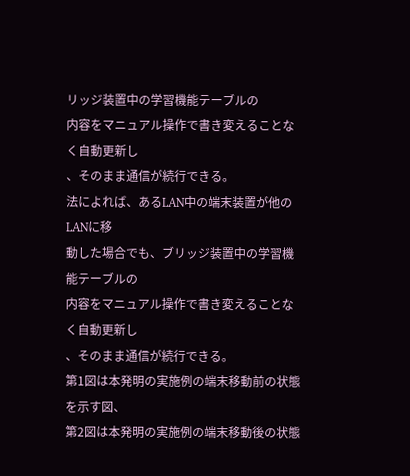リッジ装置中の学習機能テーブルの
内容をマニュアル操作で書き変えることなく自動更新し
、そのまま通信が続行できる。
法によれば、あるLAN中の端末装置が他のLANに移
動した場合でも、ブリッジ装置中の学習機能テーブルの
内容をマニュアル操作で書き変えることなく自動更新し
、そのまま通信が続行できる。
第1図は本発明の実施例の端末移動前の状態を示す図、
第2図は本発明の実施例の端末移動後の状態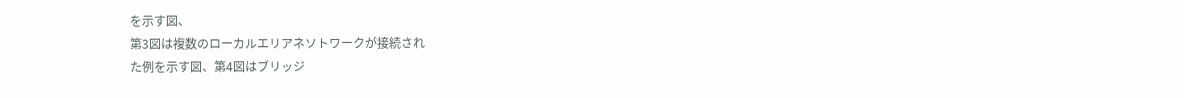を示す図、
第3図は複数のローカルエリアネソトワークが接続され
た例を示す図、第4図はブリッジ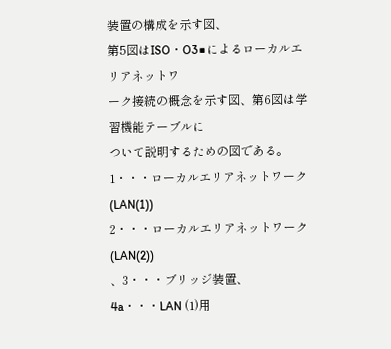装置の構成を示す図、
第5図はISO・O3■によるローカルエリアネットワ
ーク接続の概念を示す図、第6図は学習機能テーブルに
ついて説明するための図である。 1・・・ローカルエリアネットワーク(LAN(1))
2・・・ローカルエリアネットワーク(LAN(2))
、3・・・ブリッジ装置、4a・・・LAN (1)用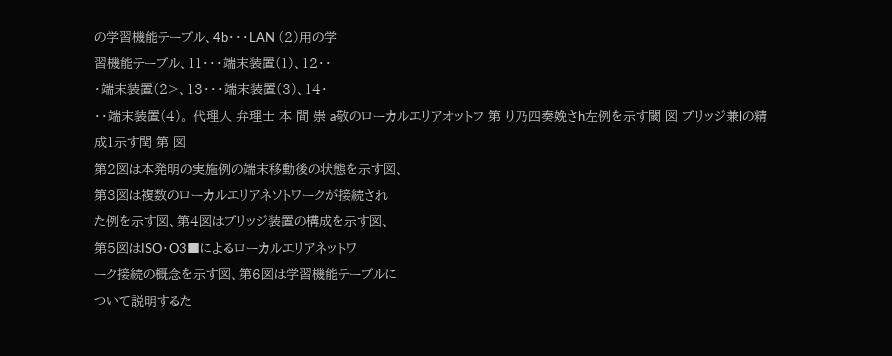の学習機能テーブル、4b・・・LAN (2)用の学
習機能テーブル、11・・・端末装置(1)、12・・
・端末装置(2>、13・・・端末装置(3)、14・
・・端末装置(4)。 代理人 弁理士 本 間 崇 a敬のローカルエリアオットフ 第 り乃四奏娩さh左例を示す閾 図 ブリッジ兼lの精成1示す閏 第 図
第2図は本発明の実施例の端末移動後の状態を示す図、
第3図は複数のローカルエリアネソトワークが接続され
た例を示す図、第4図はブリッジ装置の構成を示す図、
第5図はISO・O3■によるローカルエリアネットワ
ーク接続の概念を示す図、第6図は学習機能テーブルに
ついて説明するた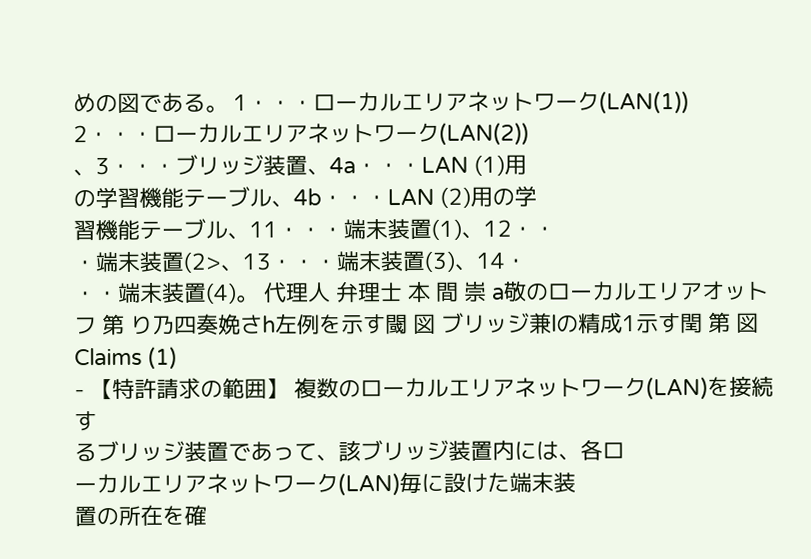めの図である。 1・・・ローカルエリアネットワーク(LAN(1))
2・・・ローカルエリアネットワーク(LAN(2))
、3・・・ブリッジ装置、4a・・・LAN (1)用
の学習機能テーブル、4b・・・LAN (2)用の学
習機能テーブル、11・・・端末装置(1)、12・・
・端末装置(2>、13・・・端末装置(3)、14・
・・端末装置(4)。 代理人 弁理士 本 間 崇 a敬のローカルエリアオットフ 第 り乃四奏娩さh左例を示す閾 図 ブリッジ兼lの精成1示す閏 第 図
Claims (1)
- 【特許請求の範囲】 複数のローカルエリアネットワーク(LAN)を接続す
るブリッジ装置であって、該ブリッジ装置内には、各ロ
ーカルエリアネットワーク(LAN)毎に設けた端末装
置の所在を確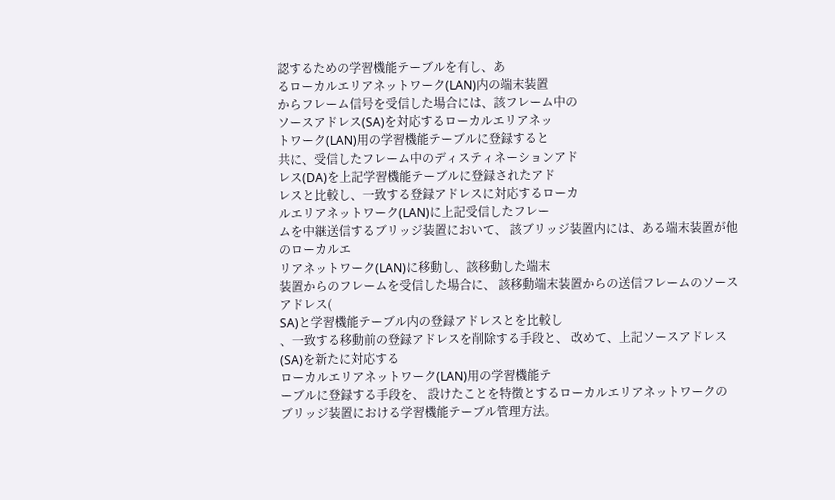認するための学習機能テーブルを有し、あ
るローカルエリアネットワーク(LAN)内の端末装置
からフレーム信号を受信した場合には、該フレーム中の
ソースアドレス(SA)を対応するローカルエリアネッ
トワーク(LAN)用の学習機能テーブルに登録すると
共に、受信したフレーム中のディスティネーションアド
レス(DA)を上記学習機能テーブルに登録されたアド
レスと比較し、一致する登録アドレスに対応するローカ
ルエリアネットワーク(LAN)に上記受信したフレー
ムを中継送信するブリッジ装置において、 該ブリッジ装置内には、ある端末装置が他のローカルエ
リアネットワーク(LAN)に移動し、該移動した端末
装置からのフレームを受信した場合に、 該移動端末装置からの送信フレームのソースアドレス(
SA)と学習機能テーブル内の登録アドレスとを比較し
、一致する移動前の登録アドレスを削除する手段と、 改めて、上記ソースアドレス(SA)を新たに対応する
ローカルエリアネットワーク(LAN)用の学習機能テ
ーブルに登録する手段を、 設けたことを特徴とするローカルエリアネットワークの
ブリッジ装置における学習機能テーブル管理方法。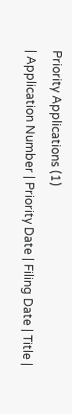Priority Applications (1)
| Application Number | Priority Date | Filing Date | Title |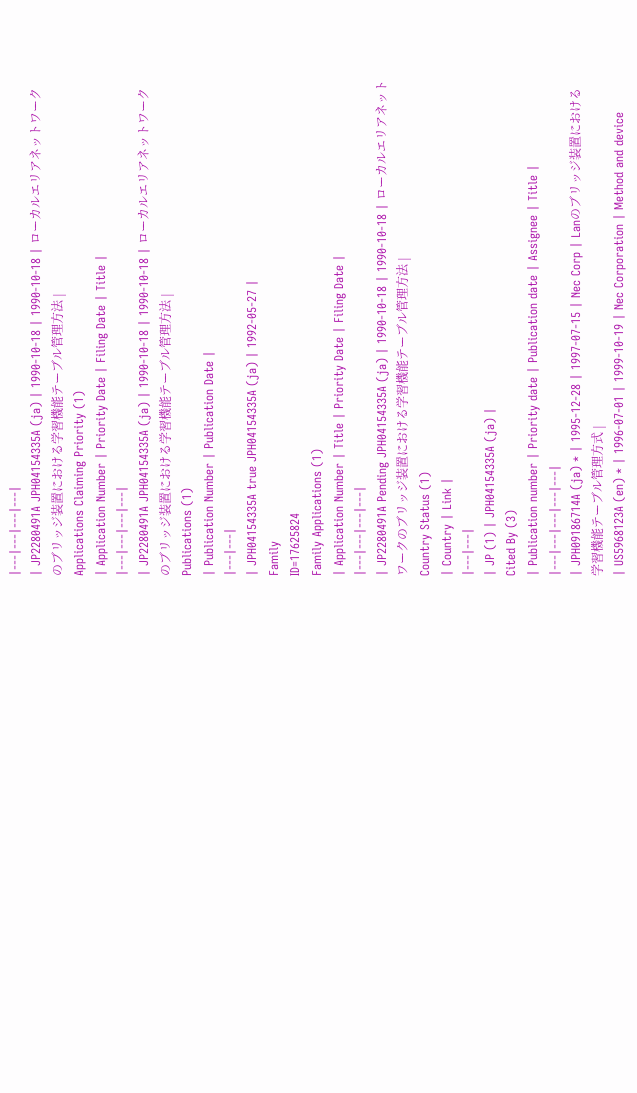|---|---|---|---|
| JP2280491A JPH04154335A (ja) | 1990-10-18 | 1990-10-18 | ローカルエリアネットワークのブリッジ装置における学習機能テーブル管理方法 |
Applications Claiming Priority (1)
| Application Number | Priority Date | Filing Date | Title |
|---|---|---|---|
| JP2280491A JPH04154335A (ja) | 1990-10-18 | 1990-10-18 | ローカルエリアネットワークのブリッジ装置における学習機能テーブル管理方法 |
Publications (1)
| Publication Number | Publication Date |
|---|---|
| JPH04154335A true JPH04154335A (ja) | 1992-05-27 |
Family
ID=17625824
Family Applications (1)
| Application Number | Title | Priority Date | Filing Date |
|---|---|---|---|
| JP2280491A Pending JPH04154335A (ja) | 1990-10-18 | 1990-10-18 | ローカルエリアネットワークのブリッジ装置における学習機能テーブル管理方法 |
Country Status (1)
| Country | Link |
|---|---|
| JP (1) | JPH04154335A (ja) |
Cited By (3)
| Publication number | Priority date | Publication date | Assignee | Title |
|---|---|---|---|---|
| JPH09186714A (ja) * | 1995-12-28 | 1997-07-15 | Nec Corp | Lanのブリッジ装置における学習機能テーブル管理方式 |
| US5968123A (en) * | 1996-07-01 | 1999-10-19 | Nec Corporation | Method and device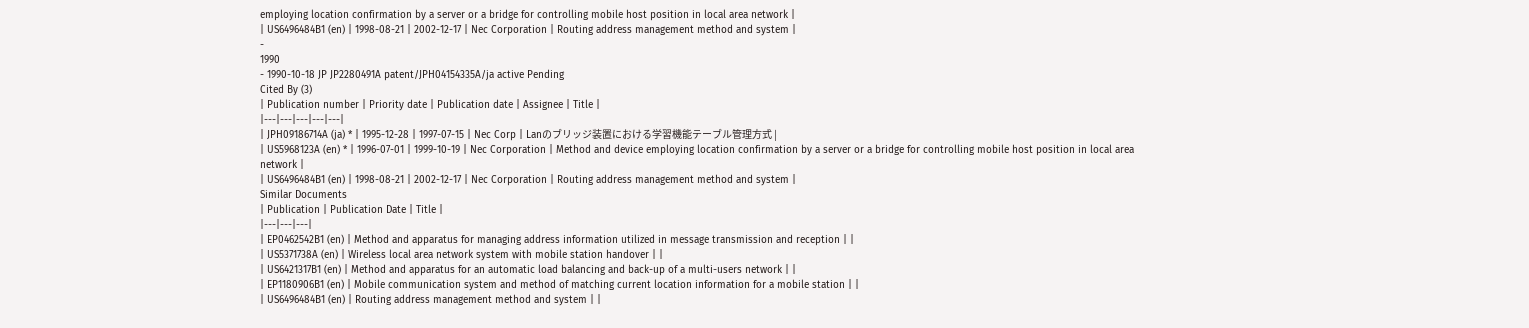employing location confirmation by a server or a bridge for controlling mobile host position in local area network |
| US6496484B1 (en) | 1998-08-21 | 2002-12-17 | Nec Corporation | Routing address management method and system |
-
1990
- 1990-10-18 JP JP2280491A patent/JPH04154335A/ja active Pending
Cited By (3)
| Publication number | Priority date | Publication date | Assignee | Title |
|---|---|---|---|---|
| JPH09186714A (ja) * | 1995-12-28 | 1997-07-15 | Nec Corp | Lanのブリッジ装置における学習機能テーブル管理方式 |
| US5968123A (en) * | 1996-07-01 | 1999-10-19 | Nec Corporation | Method and device employing location confirmation by a server or a bridge for controlling mobile host position in local area network |
| US6496484B1 (en) | 1998-08-21 | 2002-12-17 | Nec Corporation | Routing address management method and system |
Similar Documents
| Publication | Publication Date | Title |
|---|---|---|
| EP0462542B1 (en) | Method and apparatus for managing address information utilized in message transmission and reception | |
| US5371738A (en) | Wireless local area network system with mobile station handover | |
| US6421317B1 (en) | Method and apparatus for an automatic load balancing and back-up of a multi-users network | |
| EP1180906B1 (en) | Mobile communication system and method of matching current location information for a mobile station | |
| US6496484B1 (en) | Routing address management method and system | |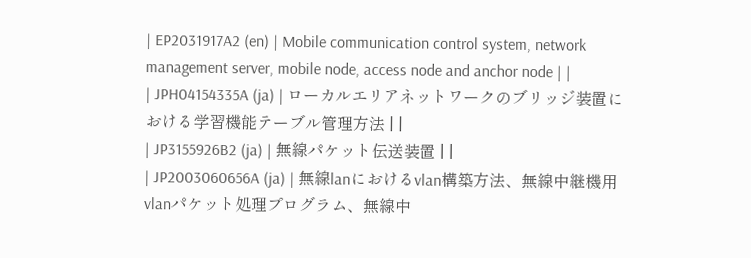| EP2031917A2 (en) | Mobile communication control system, network management server, mobile node, access node and anchor node | |
| JPH04154335A (ja) | ローカルエリアネットワークのブリッジ装置における学習機能テーブル管理方法 | |
| JP3155926B2 (ja) | 無線パケット伝送装置 | |
| JP2003060656A (ja) | 無線lanにおけるvlan構築方法、無線中継機用vlanパケット処理プログラム、無線中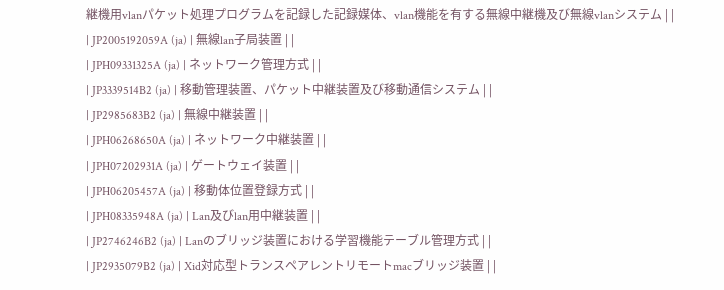継機用vlanパケット処理プログラムを記録した記録媒体、vlan機能を有する無線中継機及び無線vlanシステム | |
| JP2005192059A (ja) | 無線lan子局装置 | |
| JPH09331325A (ja) | ネットワーク管理方式 | |
| JP3339514B2 (ja) | 移動管理装置、パケット中継装置及び移動通信システム | |
| JP2985683B2 (ja) | 無線中継装置 | |
| JPH06268650A (ja) | ネットワーク中継装置 | |
| JPH07202931A (ja) | ゲートウェイ装置 | |
| JPH06205457A (ja) | 移動体位置登録方式 | |
| JPH08335948A (ja) | Lan及びlan用中継装置 | |
| JP2746246B2 (ja) | Lanのブリッジ装置における学習機能テーブル管理方式 | |
| JP2935079B2 (ja) | Xid対応型トランスペアレントリモートmacブリッジ装置 | |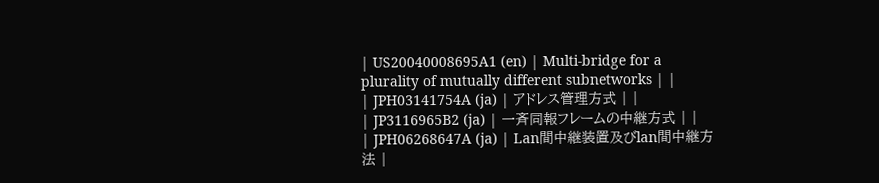| US20040008695A1 (en) | Multi-bridge for a plurality of mutually different subnetworks | |
| JPH03141754A (ja) | アドレス管理方式 | |
| JP3116965B2 (ja) | 一斉同報フレームの中継方式 | |
| JPH06268647A (ja) | Lan間中継装置及びlan間中継方法 |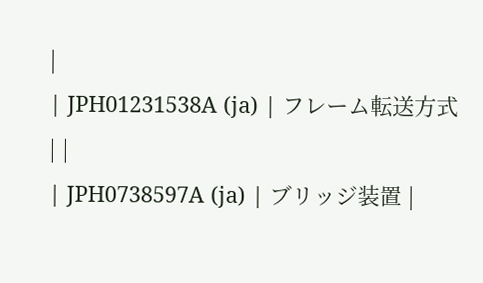|
| JPH01231538A (ja) | フレーム転送方式 | |
| JPH0738597A (ja) | ブリッジ装置 |